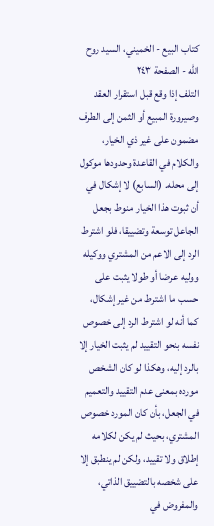كتاب البيع - الخميني، السيد روح الله - الصفحة ٢٤٣
التلف إذا وقع قبل استقرار العقد وصيرورة المبيع أو الثمن إلى الطرف مضمون على غير ذي الخيار، والكلام في القاعدة وحدودها موكول إلى محله. (السابع) لا إشكال في أن ثبوت هذا الخيار منوط بجعل الجاعل توسعة وتضييقا، فلو اشترط الرد إلى الاعم من المشتري ووكيله ووليه عرضا أو طولا يثبت على حسب ما اشترط من غير إشكال، كما أنه لو اشترط الرد إلى خصوص نفسه بنحو التقييد لم يثبت الخيار إلا بالرد إليه، وهكذا لو كان الشخص مورده بمعنى عدم التقييد والتعميم في الجعل، بأن كان المورد خصوص المشتري، بحيث لم يكن لكلامه إطلاق ولا تقييد، ولكن لم ينطبق إلا على شخصه بالتضييق الذاتي، والمفروض في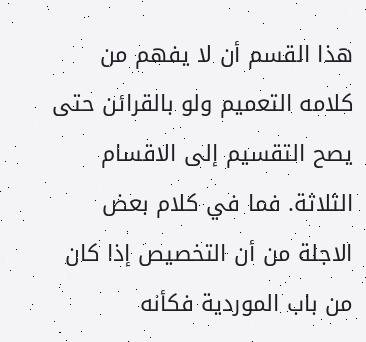هذا القسم أن لا يفهم من كلامه التعميم ولو بالقرائن حتى يصح التقسيم إلى الاقسام الثلاثة. فما في كلام بعض الاجلة من أن التخصيص إذا كان من باب الموردية فكأنه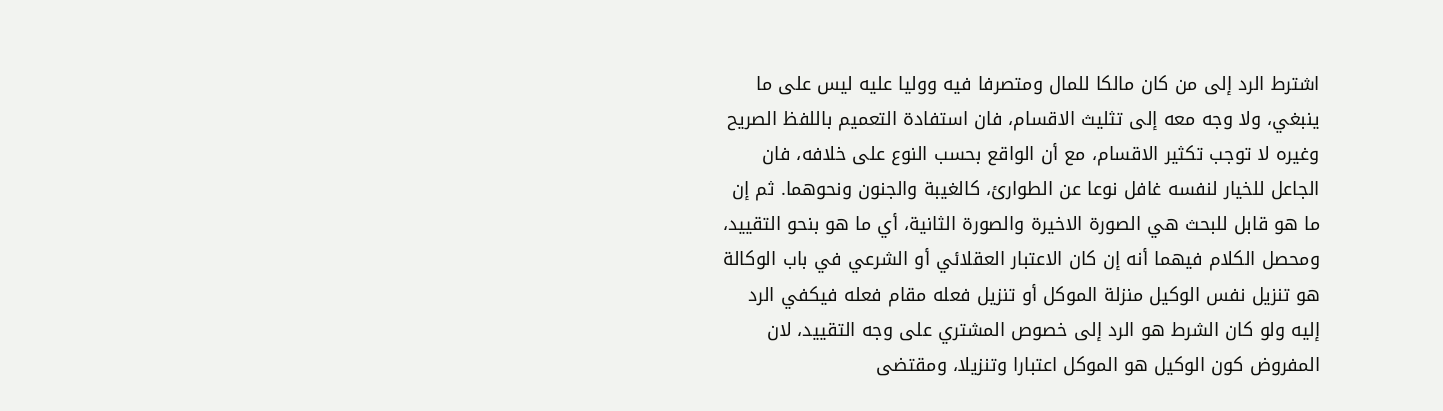اشترط الرد إلى من كان مالكا للمال ومتصرفا فيه ووليا عليه ليس على ما ينبغي، ولا وجه معه إلى تثليث الاقسام، فان استفادة التعميم باللفظ الصريح وغيره لا توجب تكثير الاقسام، مع أن الواقع بحسب النوع على خلافه، فان الجاعل للخيار لنفسه غافل نوعا عن الطوارئ، كالغيبة والجنون ونحوهما. ثم إن ما هو قابل للبحث هي الصورة الاخيرة والصورة الثانية، أي ما هو بنحو التقييد، ومحصل الكلام فيهما أنه إن كان الاعتبار العقلائي أو الشرعي في باب الوكالة هو تنزيل نفس الوكيل منزلة الموكل أو تنزيل فعله مقام فعله فيكفي الرد إليه ولو كان الشرط هو الرد إلى خصوص المشتري على وجه التقييد، لان المفروض كون الوكيل هو الموكل اعتبارا وتنزيلا، ومقتضى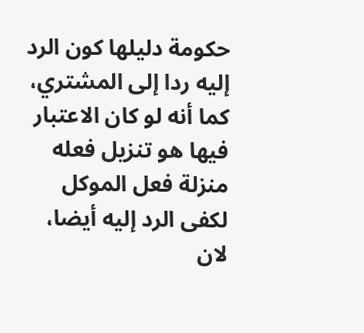حكومة دليلها كون الرد إليه ردا إلى المشتري، كما أنه لو كان الاعتبار فيها هو تنزيل فعله منزلة فعل الموكل لكفى الرد إليه أيضا، لان